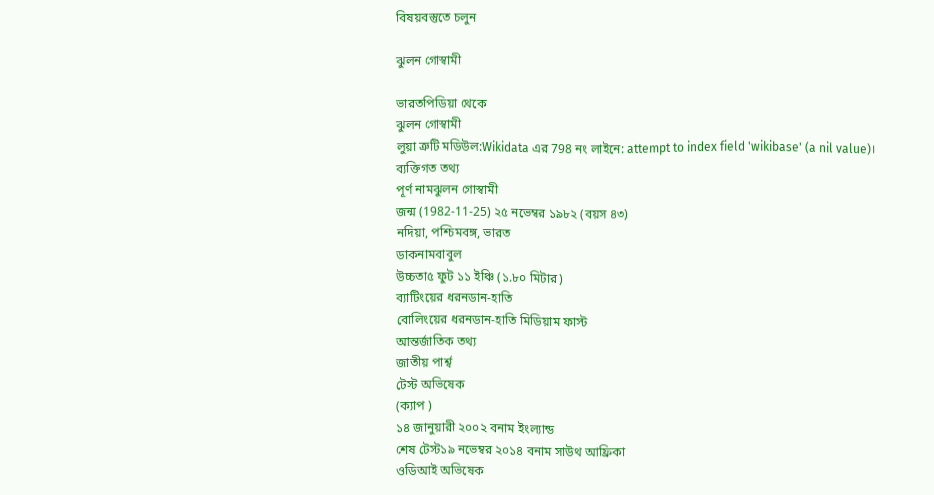বিষয়বস্তুতে চলুন

ঝুলন গোস্বামী

ভারতপিডিয়া থেকে
ঝুলন গোস্বামী
লুয়া ত্রুটি মডিউল:Wikidata এর 798 নং লাইনে: attempt to index field 'wikibase' (a nil value)।
ব্যক্তিগত তথ্য
পূর্ণ নামঝুলন গোস্বামী
জন্ম (1982-11-25) ২৫ নভেম্বর ১৯৮২ (বয়স ৪৩)
নদিয়া, পশ্চিমবঙ্গ, ভারত
ডাকনামবাবুল
উচ্চতা৫ ফুট ১১ ইঞ্চি (১.৮০ মিটার)
ব্যাটিংয়ের ধরনডান-হাতি
বোলিংয়ের ধরনডান-হাতি মিডিয়াম ফাস্ট
আন্তর্জাতিক তথ্য
জাতীয় পার্শ্ব
টেস্ট অভিষেক
(ক্যাপ )
১৪ জানুয়ারী ২০০২ বনাম ইংল্যান্ড
শেষ টেস্ট১৯ নভেম্বর ২০১৪ বনাম সাউথ আফ্রিকা
ওডিআই অভিষেক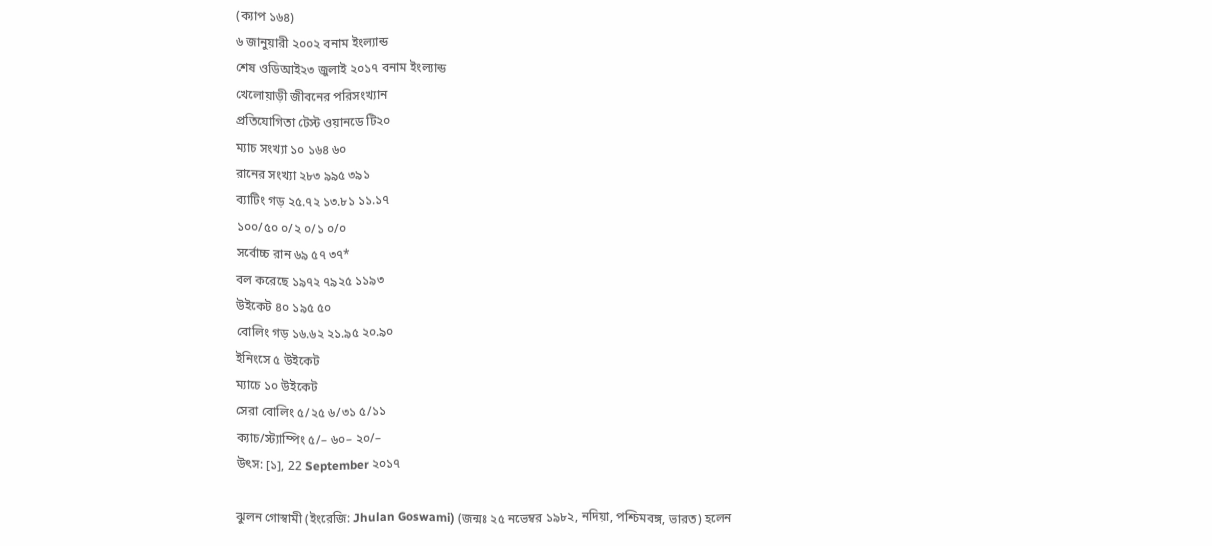(ক্যাপ ১৬৪)
৬ জানুয়ারী ২০০২ বনাম ইংল্যান্ড
শেষ ওডিআই২৩ জুলাই ২০১৭ বনাম ইংল্যান্ড
খেলোয়াড়ী জীবনের পরিসংখ্যান
প্রতিযোগিতা টেস্ট ওয়ানডে টি২০
ম্যাচ সংখ্যা ১০ ১৬৪ ৬০
রানের সংখ্যা ২৮৩ ৯৯৫ ৩৯১
ব্যাটিং গড় ২৫.৭২ ১৩.৮১ ১১.১৭
১০০/৫০ ০/২ ০/১ ০/০
সর্বোচ্চ রান ৬৯ ৫৭ ৩৭*
বল করেছে ১৯৭২ ৭৯২৫ ১১৯৩
উইকেট ৪০ ১৯৫ ৫০
বোলিং গড় ১৬.৬২ ২১.৯৫ ২০.৯০
ইনিংসে ৫ উইকেট
ম্যাচে ১০ উইকেট
সেরা বোলিং ৫/২৫ ৬/৩১ ৫/১১
ক্যাচ/স্ট্যাম্পিং ৫/– ৬০– ২০/–
উৎস: [১], 22 September ২০১৭

ঝুলন গোস্বামী (ইংরেজি: Jhulan Goswami) (জন্মঃ ২৫ নভেম্বর ১৯৮২, নদিয়া, পশ্চিমবঙ্গ, ভারত) হলেন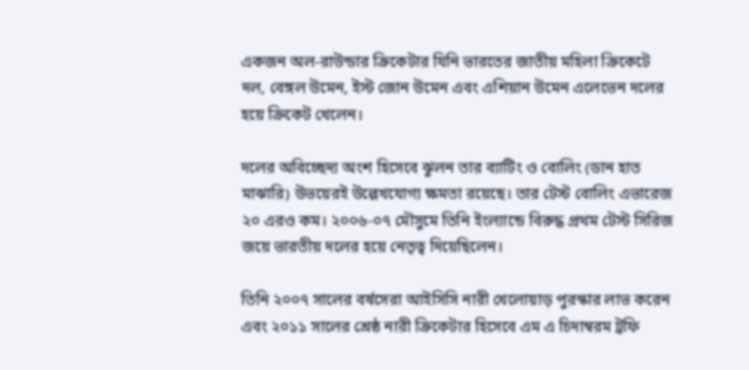একজন অল-রাউন্ডার ক্রিকেটার যিনি ভারতের জাতীয় মহিলা ক্রিকেটে দল, বেঙ্গল উমেন, ইস্ট জোন উমেন এবং এশিয়ান উমেন এলেভেন দলের হয়ে ক্রিকেট খেলেন।

দলের অবিচ্ছেদ্য অংশ হিসেবে ঝুলন তার ব্যাটিং ও বোলিং (ডান হাত মাঝারি) উভয়েরই উল্লেখযোগ্য ক্ষমতা রয়েছে। তার টেস্ট বোলিং এভারেজ ২০ এরও কম। ২০০৬-০৭ মৌসুমে তিনি ইংল্যান্ডে বিরুদ্ধ প্রথম টেস্ট সিরিজ জয়ে ভারতীয় দলের হয়ে নেতৃত্ব দিয়েছিলেন।

তিনি ২০০৭ সালের বর্ষসেরা আইসিসি নারী খেলোয়াড় পুরস্কার লাভ করেন এবং ২০১১ সালের শ্রেষ্ঠ নারী ক্রিকেটার হিসেবে এম এ চিদাম্বরম ট্রফি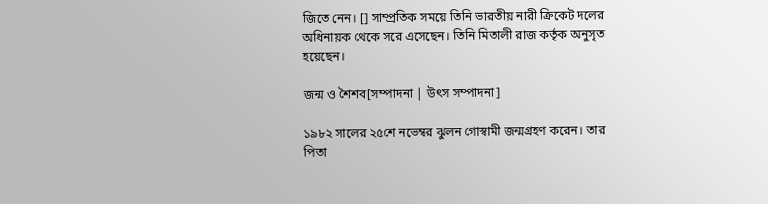জিতে নেন। [] সাম্প্রতিক সময়ে তিনি ভারতীয় নারী ক্রিকেট দলের অধিনায়ক থেকে সরে এসেছেন। তিনি মিতালী রাজ কর্তৃক অনুসৃত হয়েছেন।

জন্ম ও শৈশব[সম্পাদনা | উৎস সম্পাদনা]

১৯৮২ সালের ২৫শে নভেম্বর ঝুলন গোস্বামী জন্মগ্রহণ করেন। তার পিতা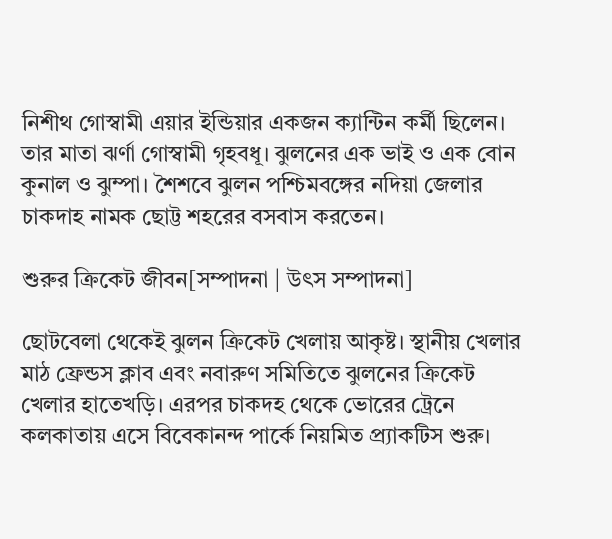নিশীথ গোস্বামী এয়ার ইন্ডিয়ার একজন ক্যান্টিন কর্মী ছিলেন। তার মাতা ঝর্ণা গোস্বামী গৃহবধূ। ঝুলনের এক ভাই ও এক বোন কুনাল ও ঝুম্পা। শৈশবে ঝুলন পশ্চিমবঙ্গের নদিয়া জেলার চাকদাহ নামক ছোট্ট শহরের বসবাস করতেন।

শুরুর ক্রিকেট জীবন[সম্পাদনা | উৎস সম্পাদনা]

ছোটবেলা থেকেই ঝুলন ক্রিকেট খেলায় আকৃষ্ট। স্থানীয় খেলার মাঠ ফ্রেন্ডস ক্লাব এবং নবারুণ সমিতিতে ঝুলনের ক্রিকেট খেলার হাতেখড়ি। এরপর চাকদহ থেকে ভোরের ট্রেনে কলকাতায় এসে বিবেকানন্দ পার্কে নিয়মিত প্র্যাকটিস শুরু।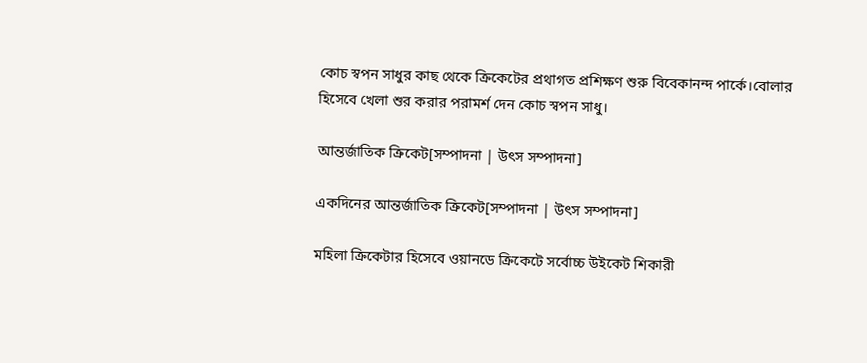কোচ স্বপন সাধুর কাছ থেকে ক্রিকেটের প্রথাগত প্রশিক্ষণ শুরু বিবেকানন্দ পার্কে।বোলার হিসেবে খেলা শুর করার পরামর্শ দেন কোচ স্বপন সাধু।

আন্তর্জাতিক ক্রিকেট[সম্পাদনা | উৎস সম্পাদনা]

একদিনের আন্তর্জাতিক ক্রিকেট[সম্পাদনা | উৎস সম্পাদনা]

মহিলা ক্রিকেটার হিসেবে ওয়ানডে ক্রিকেটে সর্বোচ্চ উইকেট শিকারী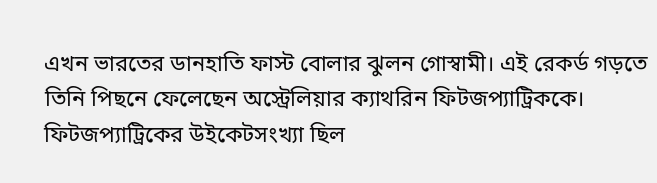এখন ভারতের ডানহাতি ফাস্ট বোলার ঝুলন গোস্বামী। এই রেকর্ড গড়তে তিনি পিছনে ফেলেছেন অস্ট্রেলিয়ার ক্যাথরিন ফিটজপ্যাট্রিককে। ফিটজপ্যাট্রিকের উইকেটসংখ্যা ছিল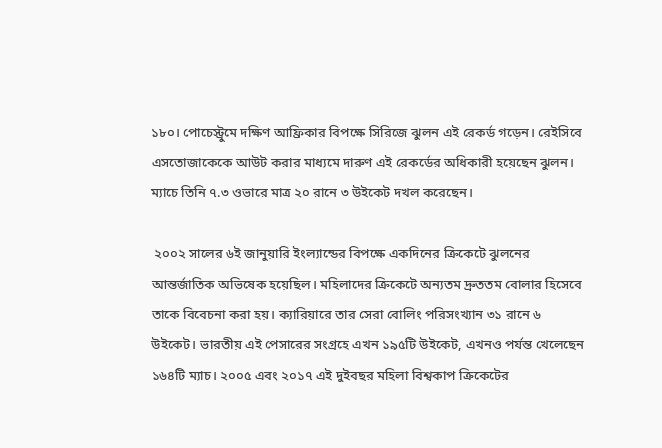১৮০। পোচেস্ট্রুমে দক্ষিণ আফ্রিকার বিপক্ষে সিরিজে ঝুলন এই রেকর্ড গড়েন। রেইসিবে এসতোজাকেকে আউট করার মাধ্যমে দারুণ এই রেকর্ডের অধিকারী হয়েছেন ঝুলন। ম্যাচে তিনি ৭.৩ ওভারে মাত্র ২০ রানে ৩ উইকেট দখল করেছেন।

 ২০০২ সালের ৬ই জানুয়ারি ইংল্যান্ডের বিপক্ষে একদিনের ক্রিকেটে ঝুলনের আন্তর্জাতিক অভিষেক হয়েছিল। মহিলাদের ক্রিকেটে অন্যতম দ্রুততম বোলার হিসেবে তাকে বিবেচনা করা হয়। ক্যারিয়ারে তার সেরা বোলিং পরিসংখ্যান ৩১ রানে ৬ উইকেট। ভারতীয় এই পেসারের সংগ্রহে এখন ১৯৫টি উইকেট, এখনও পর্যন্ত খেলেছেন ১৬৪টি ম্যাচ। ২০০৫ এবং ২০১৭ এই দুইবছর মহিলা বিশ্বকাপ ক্রিকেটের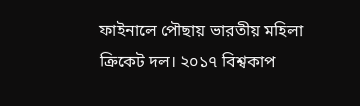ফাইনালে পৌছায় ভারতীয় মহিলা ক্রিকেট দল। ২০১৭ বিশ্বকাপ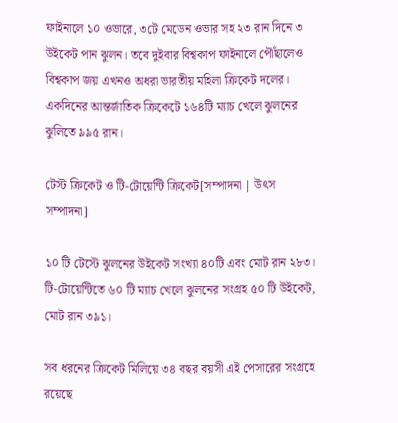ফাইনালে ১০ ওভারে, ৩টে মেডেন ওভার সহ ২৩ রান দিনে ৩ উইকেট পান ঝুলন। তবে দুইবার বিশ্বকাপ ফাইনালে পৌঁছালেও বিশ্বকাপ জয় এখনও অধরা ভারতীয় মহিলা ক্রিকেট দলের। একদিনের আন্তর্জাতিক ক্রিকেটে ১৬৪টি ম্যাচ খেলে ঝুলনের ঝুলিতে ৯৯৫ রান।

টেস্ট ক্রিকেট ও টি-টোয়েন্টি ক্রিকেট[সম্পাদনা | উৎস সম্পাদনা]

১০ টি টেস্টে ঝুলনের উইকেট সংখ্যা ৪০টি এবং মোট রান ২৮৩। টি-টোয়েন্টিতে ৬০ টি ম্যাচ খেলে ঝুলনের সংগ্রহ ৫০ টি উইকেট, মোট রান ৩৯১।

সব ধরনের ক্রিকেট মিলিয়ে ৩৪ বছর বয়সী এই পেসারের সংগ্রহে রয়েছে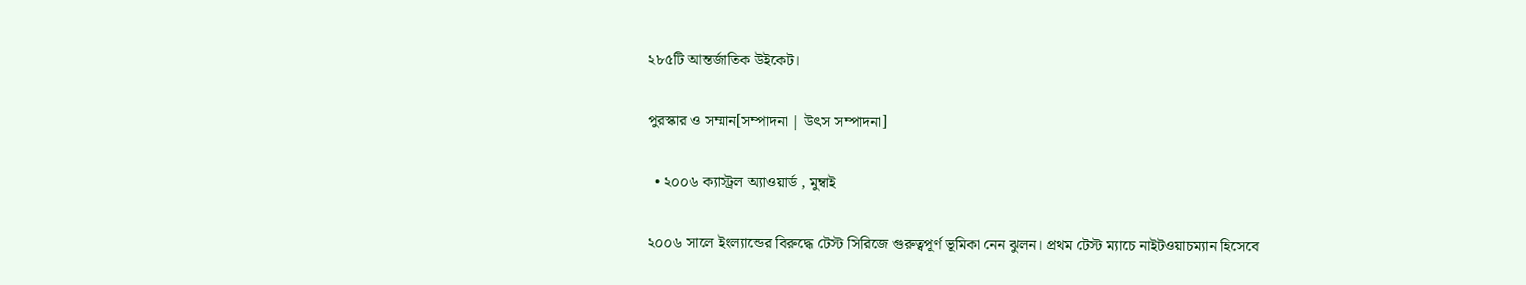২৮৫টি আন্তর্জাতিক উইকেট।

পুরস্কার ও সম্মান[সম্পাদনা | উৎস সম্পাদনা]

  • ২০০৬ ক্যাস্ট্রল অ্যাওয়ার্ড , মুম্বাই

২০০৬ সালে ইংল্যান্ডের বিরুদ্ধে টেস্ট সিরিজে গুরুত্বপূর্ণ ভূমিকা নেন ঝুলন। প্রথম টেস্ট ম্যাচে নাইটওয়াচম্যান হিসেবে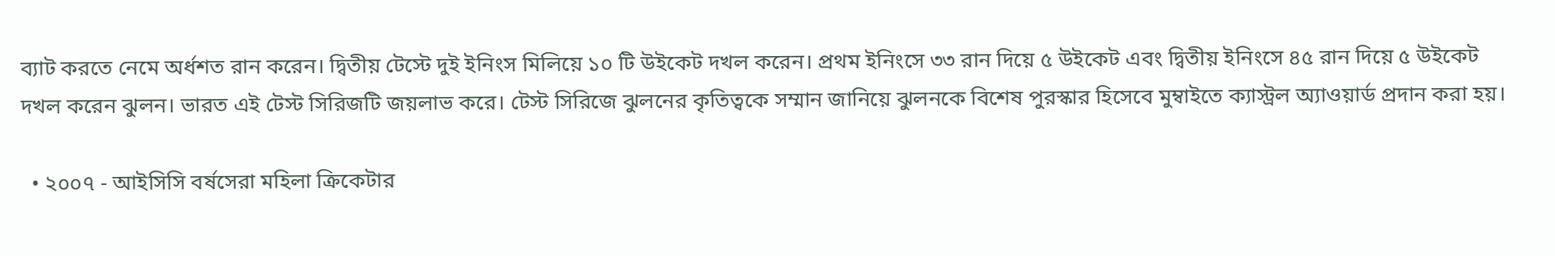ব্যাট করতে নেমে অর্ধশত রান করেন। দ্বিতীয় টেস্টে দুই ইনিংস মিলিয়ে ১০ টি উইকেট দখল করেন। প্রথম ইনিংসে ৩৩ রান দিয়ে ৫ উইকেট এবং দ্বিতীয় ইনিংসে ৪৫ রান দিয়ে ৫ উইকেট দখল করেন ঝুলন। ভারত এই টেস্ট সিরিজটি জয়লাভ করে। টেস্ট সিরিজে ঝুলনের কৃতিত্বকে সম্মান জানিয়ে ঝুলনকে বিশেষ পুরস্কার হিসেবে মুম্বাইতে ক্যাস্ট্রল অ্যাওয়ার্ড প্রদান করা হয়।

  • ২০০৭ - আইসিসি বর্ষসেরা মহিলা ক্রিকেটার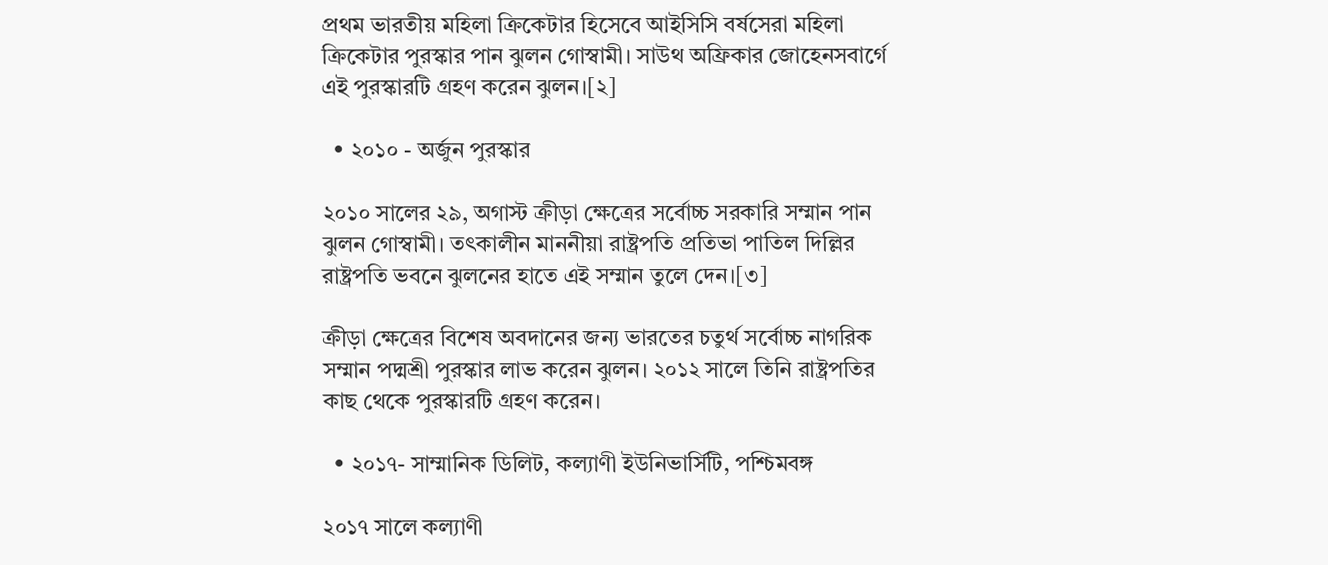প্রথম ভারতীয় মহিলা ক্রিকেটার হিসেবে আইসিসি বর্ষসেরা মহিলা ক্রিকেটার পুরস্কার পান ঝুলন গোস্বামী। সাউথ অফ্রিকার জোহেনসবার্গে এই পুরস্কারটি গ্রহণ করেন ঝুলন।[২]

  • ২০১০ - অর্জুন পুরস্কার

২০১০ সালের ২৯, অগাস্ট ক্রীড়া ক্ষেত্রের সর্বোচ্চ সরকারি সম্মান পান ঝুলন গোস্বামী। তৎকালীন মাননীয়া রাষ্ট্রপতি প্রতিভা পাতিল দিল্লির রাষ্ট্রপতি ভবনে ঝুলনের হাতে এই সম্মান তুলে দেন।[৩]

ক্রীড়া ক্ষেত্রের বিশেষ অবদানের জন্য ভারতের চতুর্থ সর্বোচ্চ নাগরিক সম্মান পদ্মশ্রী পুরস্কার লাভ করেন ঝুলন। ২০১২ সালে তিনি রাষ্ট্রপতির কাছ থেকে পুরস্কারটি গ্রহণ করেন।

  • ২০১৭- সাম্মানিক ডিলিট, কল্যাণী ইউনিভার্সিটি, পশ্চিমবঙ্গ

২০১৭ সালে কল্যাণী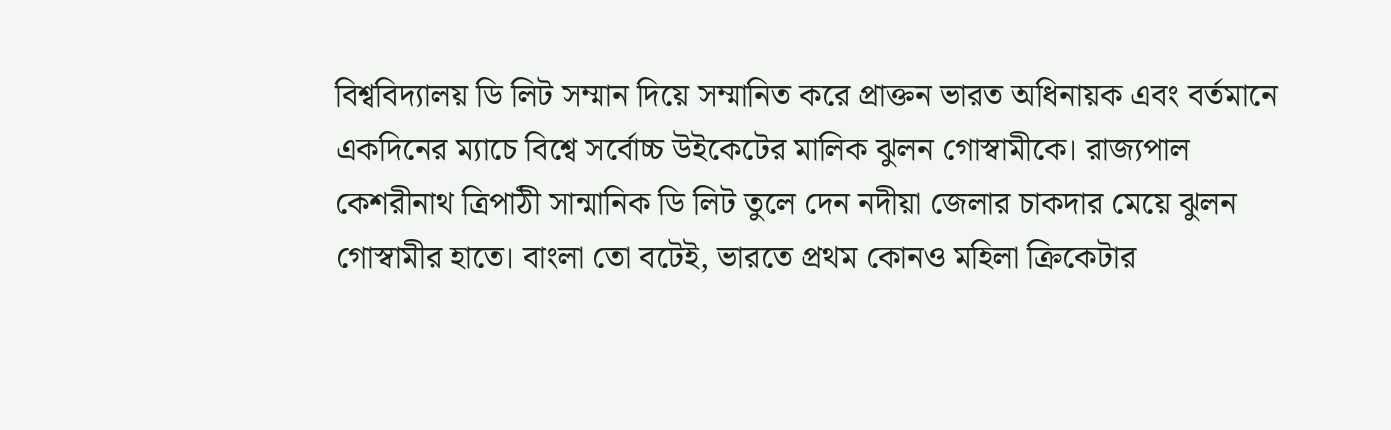বিশ্ববিদ্যালয় ডি লিট সম্মান দিয়ে সম্মানিত করে প্রাক্তন ভারত অধিনায়ক এবং বর্তমানে একদিনের ম্যাচে বিশ্বে সর্বোচ্চ উইকেটের মালিক ঝুলন গোস্বামীকে। রাজ্যপাল কেশরীনাথ ত্রিপাঠী সান্মানিক ডি লিট তুলে দেন নদীয়া জেলার চাকদার মেয়ে ঝুলন গোস্বামীর হাতে। বাংলা তো বটেই, ভারতে প্রথম কোনও মহিলা ক্রিকেটার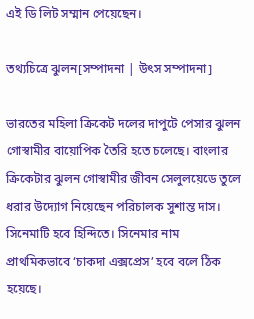এই ডি লিট সম্মান পেয়েছেন।

তথ্যচিত্রে ঝুলন[সম্পাদনা | উৎস সম্পাদনা]

ভারতের মহিলা ক্রিকেট দলের দাপুটে পেসার ঝুলন গোস্বামীর বায়োপিক তৈরি হতে চলেছে। বাংলার ক্রিকেটার ঝুলন গোস্বামীর জীবন সেলুলয়েডে তুলে ধরার উদ্যোগ নিয়েছেন পরিচালক সুশান্ত দাস। সিনেমাটি হবে হিন্দিতে। সিনেমার নাম প্রাথমিকভাবে ‘চাকদা এক্সপ্রেস’ হবে বলে ঠিক হয়েছে।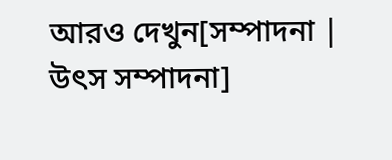আরও দেখুন[সম্পাদনা | উৎস সম্পাদনা]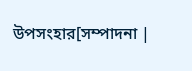উপসংহার[সম্পাদনা |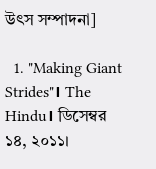উৎস সম্পাদনা]

  1. "Making Giant Strides"। The Hindu। ডিসেম্বর ১৪, ২০১১।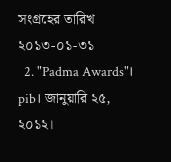সংগ্রহের তারিখ ২০১৩-০১-৩১
  2. "Padma Awards"। pib। জানুয়ারি ২৫, ২০১২।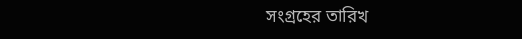সংগ্রহের তারিখ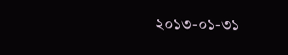২০১৩-০১-৩১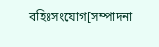বহিঃসংযোগ[সম্পাদনা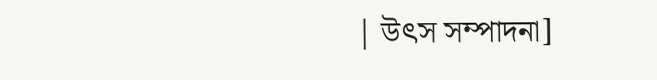| উৎস সম্পাদনা]